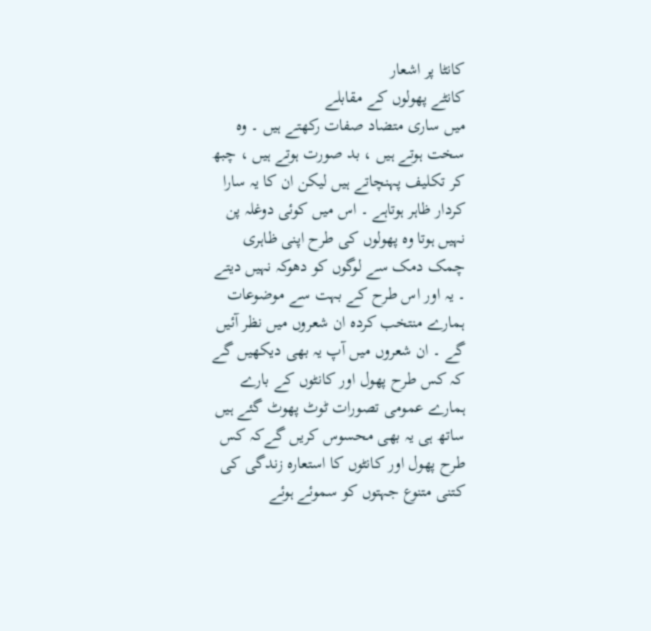کانٹا پر اشعار
کانٹے پھولوں کے مقابلے
میں ساری متضاد صفات رکھتے ہیں ۔ وہ سخت ہوتے ہیں ، بد صورت ہوتے ہیں ، چبھ کر تکلیف پہنچاتے ہیں لیکن ان کا یہ سارا کردار ظاہر ہوتاہے ۔ اس میں کوئی دوغلہ پن نہیں ہوتا وہ پھولوں کی طرح اپنی ظاہری چمک دمک سے لوگوں کو دھوکہ نہیں دیتے ۔ یہ اور اس طرح کے بہت سے موضوعات ہمارے منتخب کردہ ان شعروں میں نظر آئیں گے ۔ ان شعروں میں آپ یہ بھی دیکھیں گے کہ کس طرح پھول اور کانٹوں کے بارے ہمارے عمومی تصورات ٹوٹ پھوٹ گئے ہیں ساتھ ہی یہ بھی محسوس کریں گےکہ کس طرح پھول اور کانٹوں کا استعارہ زندگی کی کتنی متنوع جہتوں کو سموئے ہوئے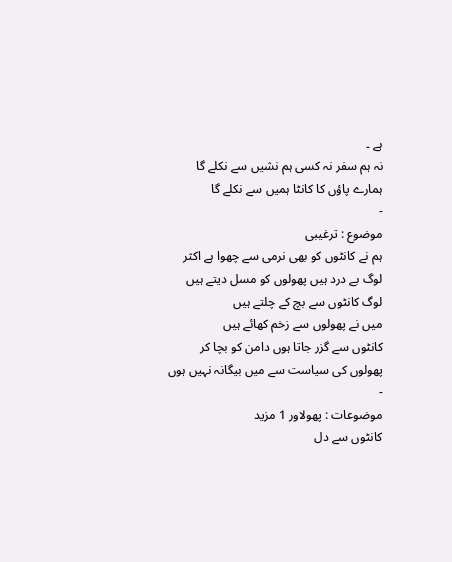ہے ۔
نہ ہم سفر نہ کسی ہم نشیں سے نکلے گا
ہمارے پاؤں کا کانٹا ہمیں سے نکلے گا
-
موضوع : ترغیبی
ہم نے کانٹوں کو بھی نرمی سے چھوا ہے اکثر
لوگ بے درد ہیں پھولوں کو مسل دیتے ہیں
لوگ کانٹوں سے بچ کے چلتے ہیں
میں نے پھولوں سے زخم کھائے ہیں
کانٹوں سے گزر جاتا ہوں دامن کو بچا کر
پھولوں کی سیاست سے میں بیگانہ نہیں ہوں
-
موضوعات : پھولاور 1 مزید
کانٹوں سے دل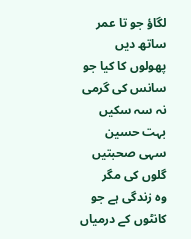لگاؤ جو تا عمر ساتھ دیں
پھولوں کا کیا جو سانس کی گرمی نہ سہ سکیں
بہت حسین سہی صحبتیں گلوں کی مگر
وہ زندگی ہے جو کانٹوں کے درمیاں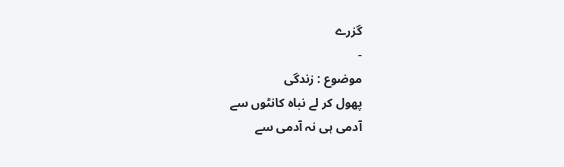گزرے
-
موضوع : زندگی
پھول کر لے نباہ کانٹوں سے
آدمی ہی نہ آدمی سے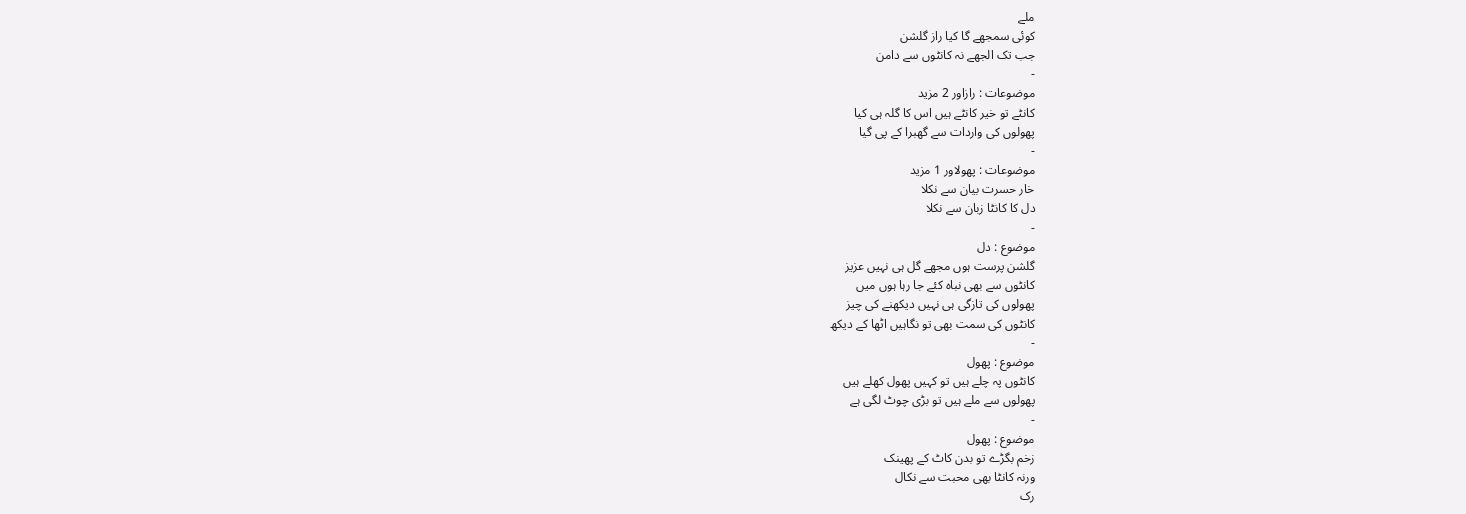ملے
کوئی سمجھے گا کیا راز گلشن
جب تک الجھے نہ کانٹوں سے دامن
-
موضوعات : رازاور 2 مزید
کانٹے تو خیر کانٹے ہیں اس کا گلہ ہی کیا
پھولوں کی واردات سے گھبرا کے پی گیا
-
موضوعات : پھولاور 1 مزید
خار حسرت بیان سے نکلا
دل کا کانٹا زبان سے نکلا
-
موضوع : دل
گلشن پرست ہوں مجھے گل ہی نہیں عزیز
کانٹوں سے بھی نباہ کئے جا رہا ہوں میں
پھولوں کی تازگی ہی نہیں دیکھنے کی چیز
کانٹوں کی سمت بھی تو نگاہیں اٹھا کے دیکھ
-
موضوع : پھول
کانٹوں پہ چلے ہیں تو کہیں پھول کھلے ہیں
پھولوں سے ملے ہیں تو بڑی چوٹ لگی ہے
-
موضوع : پھول
زخم بگڑے تو بدن کاٹ کے پھینک
ورنہ کانٹا بھی محبت سے نکال
رک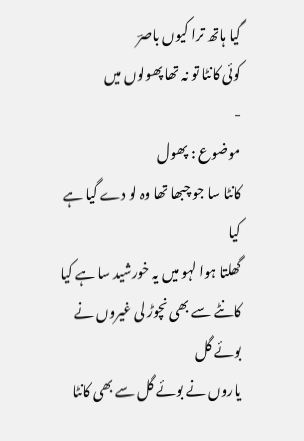گیا ہاتھ ترا کیوں باصرؔ
کوئی کانٹا تو نہ تھا پھولوں میں
-
موضوع : پھول
کانٹا سا جو چبھا تھا وہ لو دے گیا ہے کیا
گھلتا ہوا لہو میں یہ خورشید سا ہے کیا
کانٹے سے بھی نچوڑ لی غیروں نے بوئے گل
یاروں نے بوئے گل سے بھی کانٹا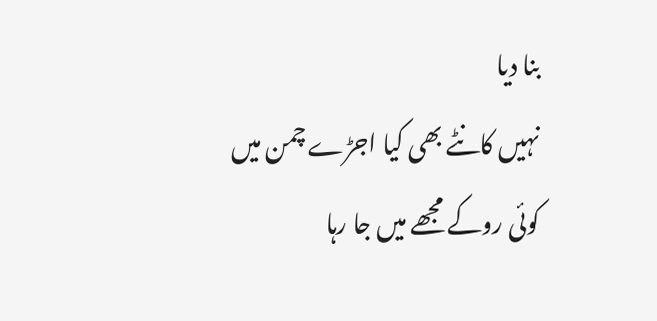بنا دیا
نہیں کانٹے بھی کیا اجڑے چمن میں
کوئی روکے مجھے میں جا رہا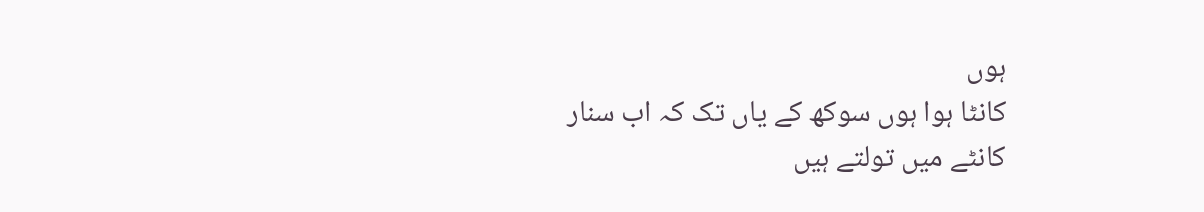ہوں
کانٹا ہوا ہوں سوکھ کے یاں تک کہ اب سنار
کانٹے میں تولتے ہیں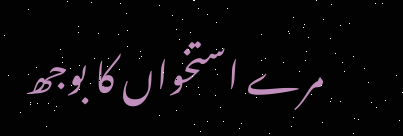مرے استخواں کا بوجھ